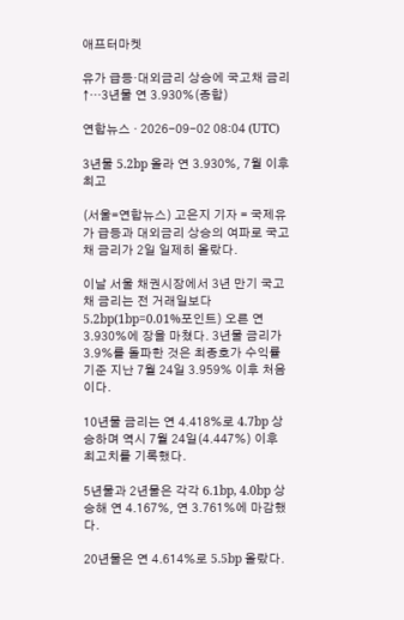애프터마켓

유가 급등·대외금리 상승에 국고채 금리↑…3년물 연 3.930%(종합)

연합뉴스 · 2026-09-02 08:04 (UTC)

3년물 5.2bp 올라 연 3.930%, 7월 이후 최고

(서울=연합뉴스) 고은지 기자 = 국제유가 급등과 대외금리 상승의 여파로 국고채 금리가 2일 일제히 올랐다.

이날 서울 채권시장에서 3년 만기 국고채 금리는 전 거래일보다 5.2bp(1bp=0.01%포인트) 오른 연 3.930%에 장을 마쳤다. 3년물 금리가 3.9%를 돌파한 것은 최종호가 수익률 기준 지난 7월 24일 3.959% 이후 처음이다.

10년물 금리는 연 4.418%로 4.7bp 상승하며 역시 7월 24일(4.447%) 이후 최고치를 기록했다.

5년물과 2년물은 각각 6.1bp, 4.0bp 상승해 연 4.167%, 연 3.761%에 마감했다.

20년물은 연 4.614%로 5.5bp 올랐다.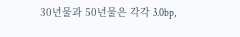30년물과 50년물은 각각 3.0bp,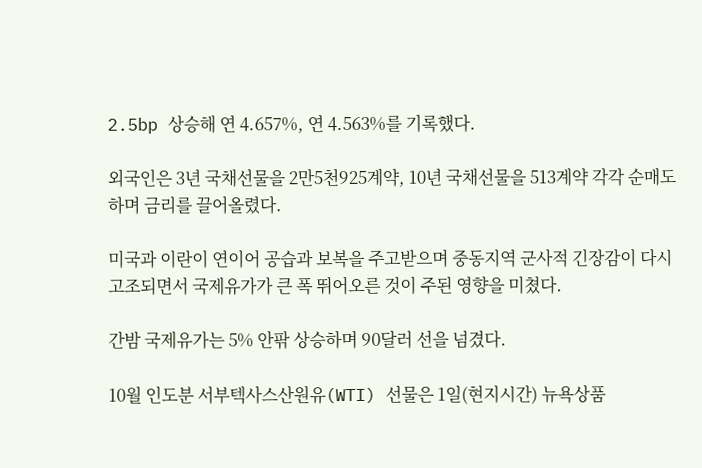2.5bp 상승해 연 4.657%, 연 4.563%를 기록했다.

외국인은 3년 국채선물을 2만5천925계약, 10년 국채선물을 513계약 각각 순매도하며 금리를 끌어올렸다.

미국과 이란이 연이어 공습과 보복을 주고받으며 중동지역 군사적 긴장감이 다시 고조되면서 국제유가가 큰 폭 뛰어오른 것이 주된 영향을 미쳤다.

간밤 국제유가는 5% 안팎 상승하며 90달러 선을 넘겼다.

10월 인도분 서부텍사스산원유(WTI) 선물은 1일(현지시간) 뉴욕상품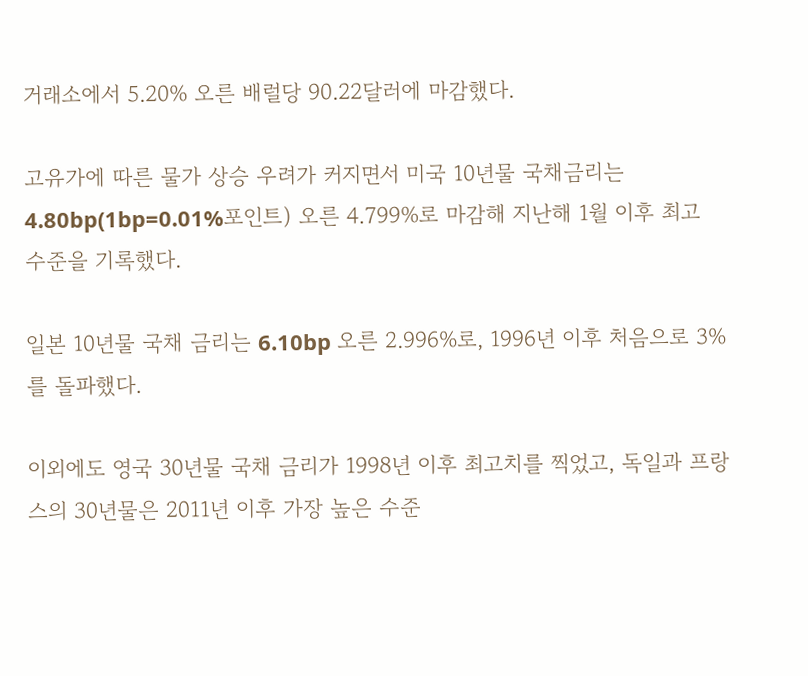거래소에서 5.20% 오른 배럴당 90.22달러에 마감했다.

고유가에 따른 물가 상승 우려가 커지면서 미국 10년물 국채금리는 4.80bp(1bp=0.01%포인트) 오른 4.799%로 마감해 지난해 1월 이후 최고 수준을 기록했다.

일본 10년물 국채 금리는 6.10bp 오른 2.996%로, 1996년 이후 처음으로 3%를 돌파했다.

이외에도 영국 30년물 국채 금리가 1998년 이후 최고치를 찍었고, 독일과 프랑스의 30년물은 2011년 이후 가장 높은 수준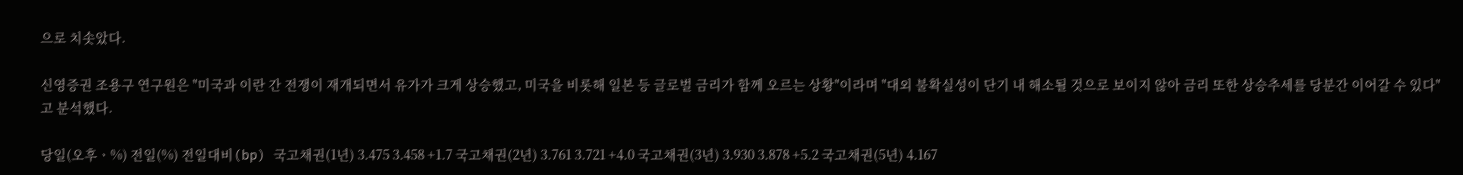으로 치솟았다.

신영증권 조용구 연구원은 "미국과 이란 간 전쟁이 재개되면서 유가가 크게 상승했고, 미국을 비롯해 일본 등 글로벌 금리가 함께 오르는 상황"이라며 "대외 불확실성이 단기 내 해소될 것으로 보이지 않아 금리 또한 상승추세를 당분간 이어갈 수 있다"고 분석했다.

당일(오후ㆍ%) 전일(%) 전일대비(bp) 국고채권(1년) 3.475 3.458 +1.7 국고채권(2년) 3.761 3.721 +4.0 국고채권(3년) 3.930 3.878 +5.2 국고채권(5년) 4.167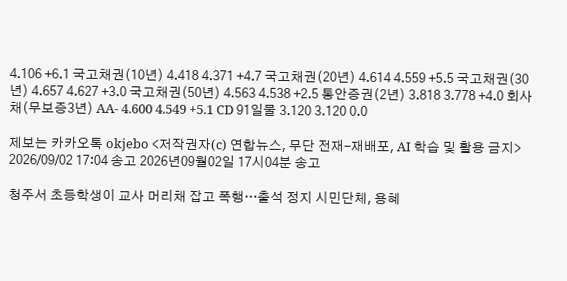4.106 +6.1 국고채권(10년) 4.418 4.371 +4.7 국고채권(20년) 4.614 4.559 +5.5 국고채권(30년) 4.657 4.627 +3.0 국고채권(50년) 4.563 4.538 +2.5 통안증권(2년) 3.818 3.778 +4.0 회사채(무보증3년) AA- 4.600 4.549 +5.1 CD 91일물 3.120 3.120 0.0

제보는 카카오톡 okjebo <저작권자(c) 연합뉴스, 무단 전재-재배포, AI 학습 및 활용 금지> 2026/09/02 17:04 송고 2026년09월02일 17시04분 송고

청주서 초등학생이 교사 머리채 잡고 폭행…출석 정지 시민단체, 용혜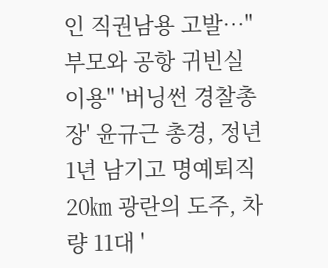인 직권남용 고발…"부모와 공항 귀빈실 이용" '버닝썬 경찰총장' 윤규근 총경, 정년 1년 남기고 명예퇴직 20㎞ 광란의 도주, 차량 11대 '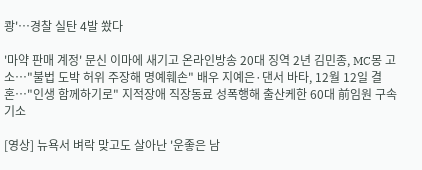쾅'…경찰 실탄 4발 쐈다

'마약 판매 계정' 문신 이마에 새기고 온라인방송 20대 징역 2년 김민종, MC몽 고소…"불법 도박 허위 주장해 명예훼손" 배우 지예은·댄서 바타, 12월 12일 결혼…"인생 함께하기로" 지적장애 직장동료 성폭행해 출산케한 60대 前임원 구속 기소

[영상] 뉴욕서 벼락 맞고도 살아난 '운좋은 남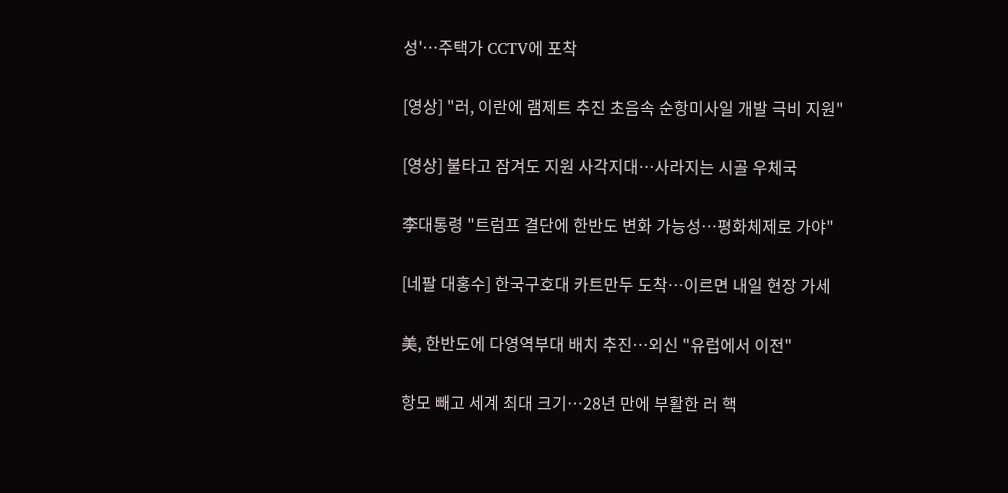성'…주택가 CCTV에 포착

[영상] "러, 이란에 램제트 추진 초음속 순항미사일 개발 극비 지원"

[영상] 불타고 잠겨도 지원 사각지대…사라지는 시골 우체국

李대통령 "트럼프 결단에 한반도 변화 가능성…평화체제로 가야"

[네팔 대홍수] 한국구호대 카트만두 도착…이르면 내일 현장 가세

美, 한반도에 다영역부대 배치 추진…외신 "유럽에서 이전"

항모 빼고 세계 최대 크기…28년 만에 부활한 러 핵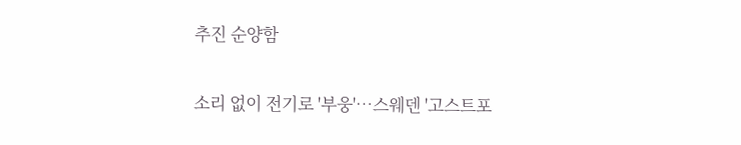추진 순양함

소리 없이 전기로 '부웅'…스웨덴 '고스트포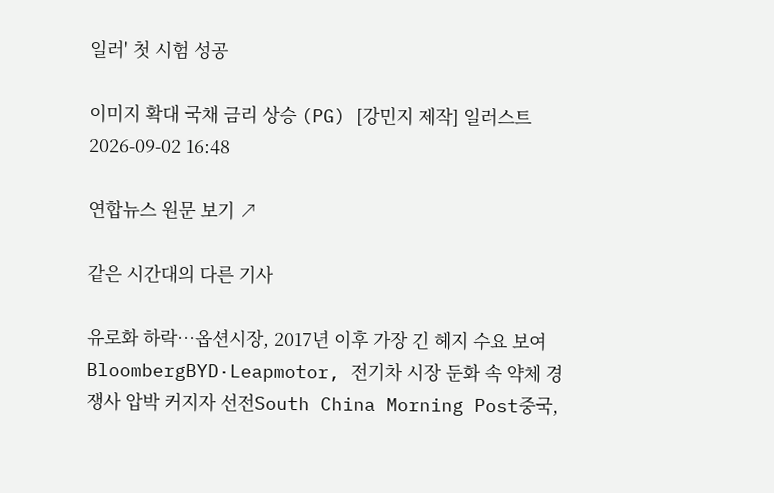일러' 첫 시험 성공

이미지 확대 국채 금리 상승 (PG) [강민지 제작] 일러스트 2026-09-02 16:48

연합뉴스 원문 보기 ↗

같은 시간대의 다른 기사

유로화 하락…옵션시장, 2017년 이후 가장 긴 헤지 수요 보여BloombergBYD·Leapmotor, 전기차 시장 둔화 속 약체 경쟁사 압박 커지자 선전South China Morning Post중국,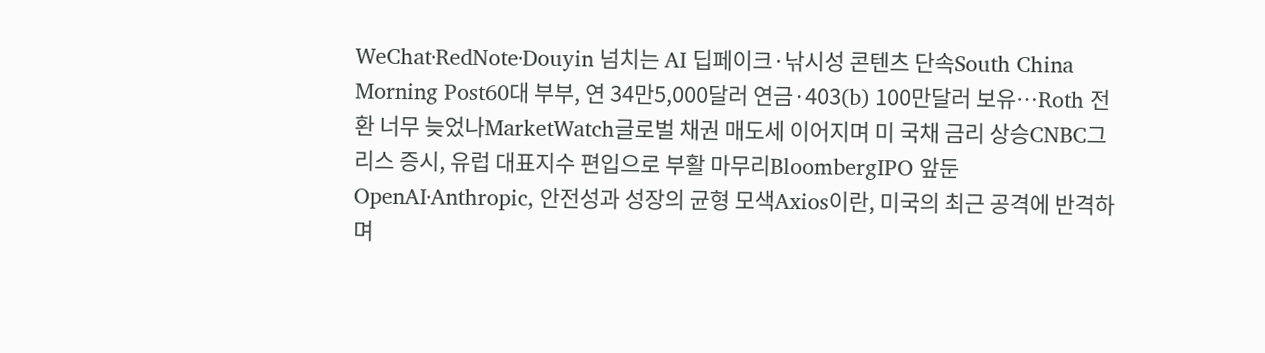WeChat·RedNote·Douyin 넘치는 AI 딥페이크·낚시성 콘텐츠 단속South China Morning Post60대 부부, 연 34만5,000달러 연금·403(b) 100만달러 보유…Roth 전환 너무 늦었나MarketWatch글로벌 채권 매도세 이어지며 미 국채 금리 상승CNBC그리스 증시, 유럽 대표지수 편입으로 부활 마무리BloombergIPO 앞둔 OpenAI·Anthropic, 안전성과 성장의 균형 모색Axios이란, 미국의 최근 공격에 반격하며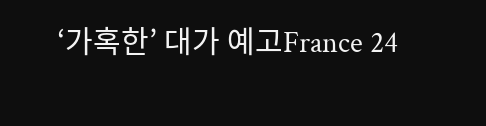‘가혹한’ 대가 예고France 24